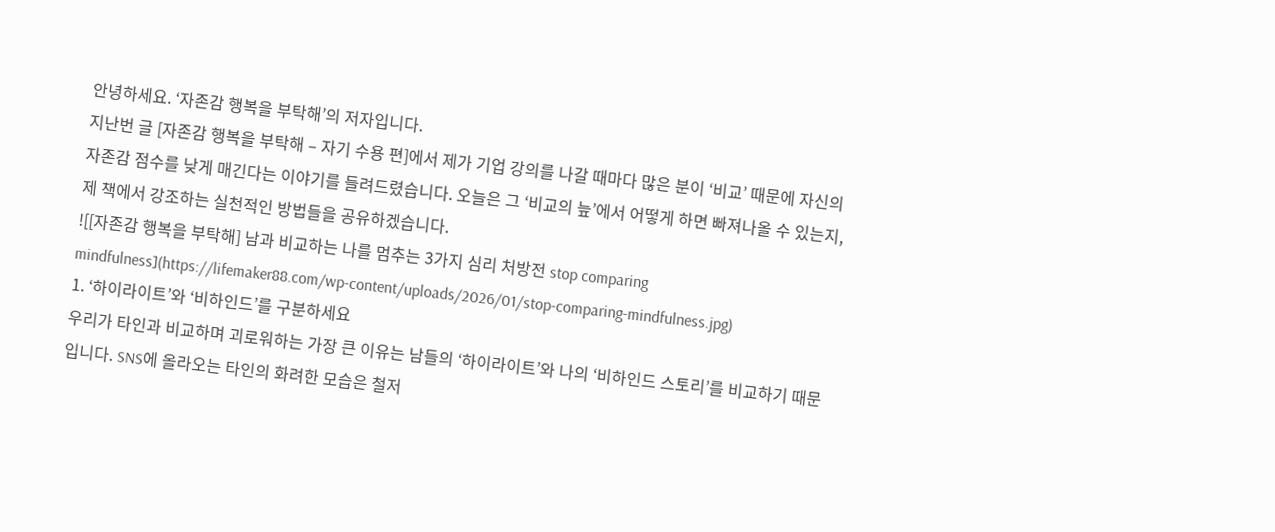안녕하세요. ‘자존감 행복을 부탁해’의 저자입니다.
지난번 글 [자존감 행복을 부탁해 – 자기 수용 편]에서 제가 기업 강의를 나갈 때마다 많은 분이 ‘비교’ 때문에 자신의 자존감 점수를 낮게 매긴다는 이야기를 들려드렸습니다. 오늘은 그 ‘비교의 늪’에서 어떻게 하면 빠져나올 수 있는지, 제 책에서 강조하는 실천적인 방법들을 공유하겠습니다.
![[자존감 행복을 부탁해] 남과 비교하는 나를 멈추는 3가지 심리 처방전 stop comparing mindfulness](https://lifemaker88.com/wp-content/uploads/2026/01/stop-comparing-mindfulness.jpg)
1. ‘하이라이트’와 ‘비하인드’를 구분하세요
우리가 타인과 비교하며 괴로워하는 가장 큰 이유는 남들의 ‘하이라이트’와 나의 ‘비하인드 스토리’를 비교하기 때문입니다. SNS에 올라오는 타인의 화려한 모습은 철저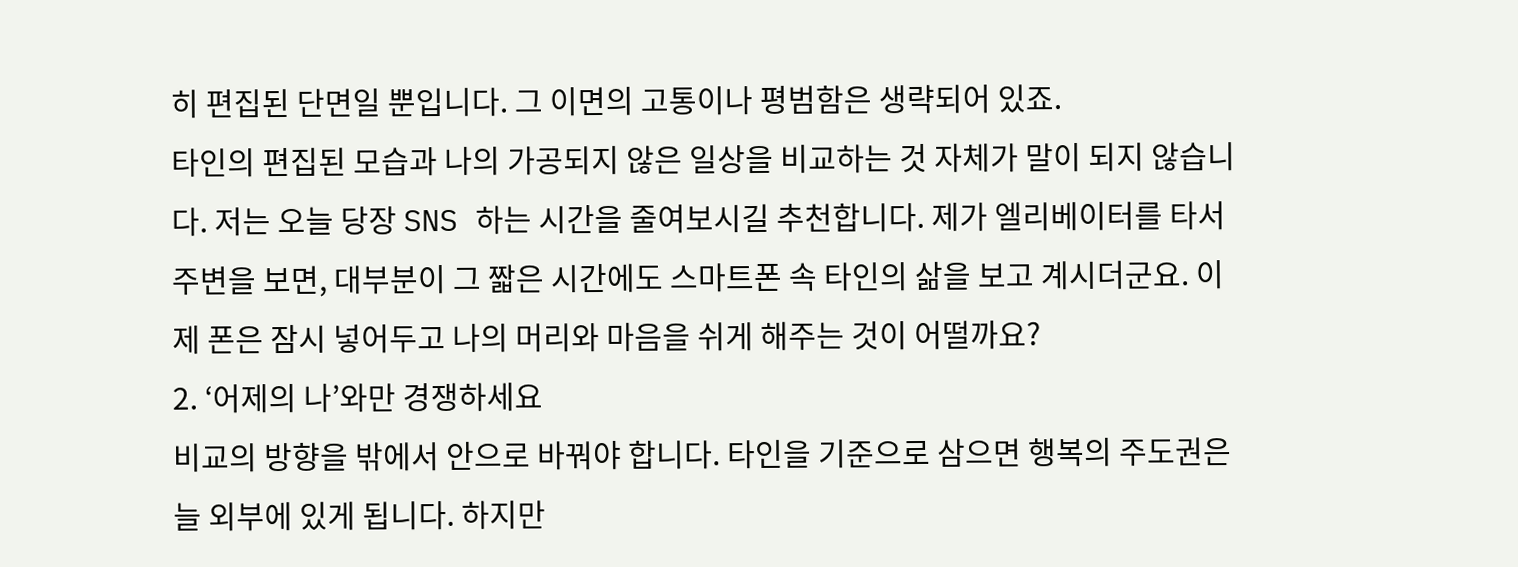히 편집된 단면일 뿐입니다. 그 이면의 고통이나 평범함은 생략되어 있죠.
타인의 편집된 모습과 나의 가공되지 않은 일상을 비교하는 것 자체가 말이 되지 않습니다. 저는 오늘 당장 SNS 하는 시간을 줄여보시길 추천합니다. 제가 엘리베이터를 타서 주변을 보면, 대부분이 그 짧은 시간에도 스마트폰 속 타인의 삶을 보고 계시더군요. 이제 폰은 잠시 넣어두고 나의 머리와 마음을 쉬게 해주는 것이 어떨까요?
2. ‘어제의 나’와만 경쟁하세요
비교의 방향을 밖에서 안으로 바꿔야 합니다. 타인을 기준으로 삼으면 행복의 주도권은 늘 외부에 있게 됩니다. 하지만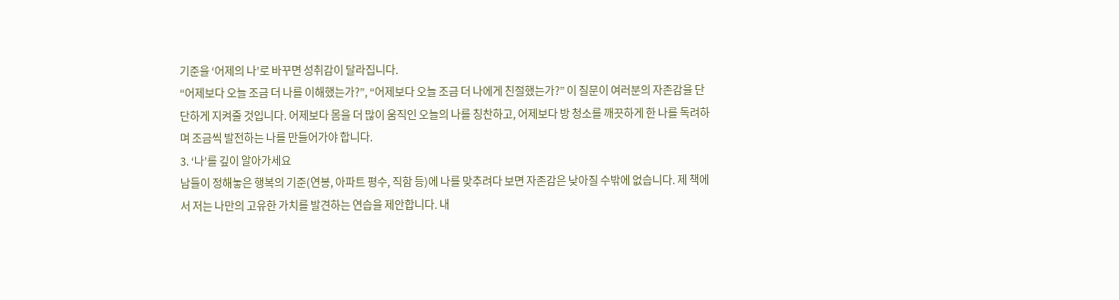기준을 ‘어제의 나’로 바꾸면 성취감이 달라집니다.
“어제보다 오늘 조금 더 나를 이해했는가?”, “어제보다 오늘 조금 더 나에게 친절했는가?” 이 질문이 여러분의 자존감을 단단하게 지켜줄 것입니다. 어제보다 몸을 더 많이 움직인 오늘의 나를 칭찬하고, 어제보다 방 청소를 깨끗하게 한 나를 독려하며 조금씩 발전하는 나를 만들어가야 합니다.
3. ‘나’를 깊이 알아가세요
남들이 정해놓은 행복의 기준(연봉, 아파트 평수, 직함 등)에 나를 맞추려다 보면 자존감은 낮아질 수밖에 없습니다. 제 책에서 저는 나만의 고유한 가치를 발견하는 연습을 제안합니다. 내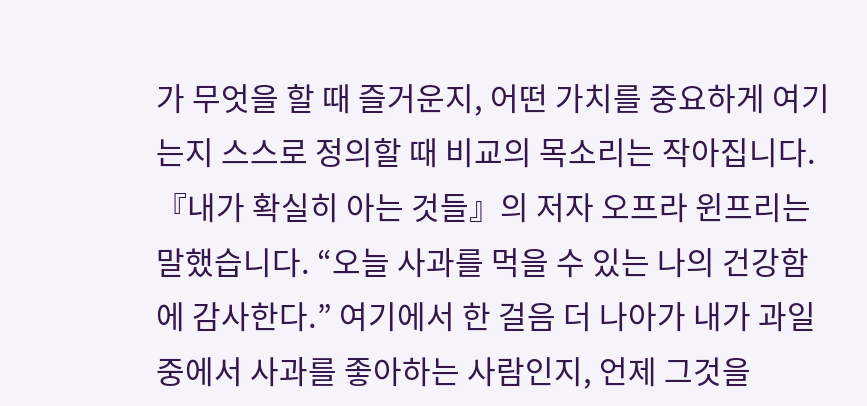가 무엇을 할 때 즐거운지, 어떤 가치를 중요하게 여기는지 스스로 정의할 때 비교의 목소리는 작아집니다.
『내가 확실히 아는 것들』의 저자 오프라 윈프리는 말했습니다. “오늘 사과를 먹을 수 있는 나의 건강함에 감사한다.” 여기에서 한 걸음 더 나아가 내가 과일 중에서 사과를 좋아하는 사람인지, 언제 그것을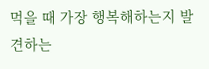먹을 때 가장 행복해하는지 발견하는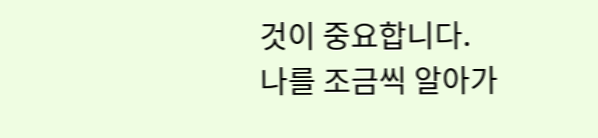것이 중요합니다. 나를 조금씩 알아가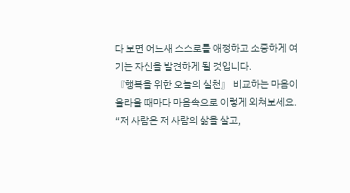다 보면 어느새 스스로를 애정하고 소중하게 여기는 자신을 발견하게 될 것입니다.
『행복을 위한 오늘의 실천』 비교하는 마음이 올라올 때마다 마음속으로 이렇게 외쳐보세요.
“저 사람은 저 사람의 삶을 살고,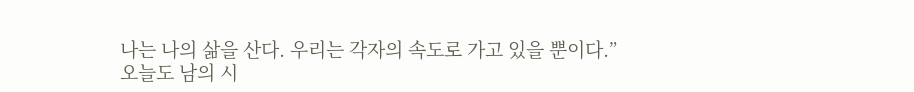나는 나의 삶을 산다. 우리는 각자의 속도로 가고 있을 뿐이다.”
오늘도 남의 시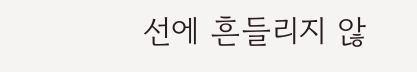선에 흔들리지 않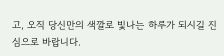고, 오직 당신만의 색깔로 빛나는 하루가 되시길 진심으로 바랍니다.